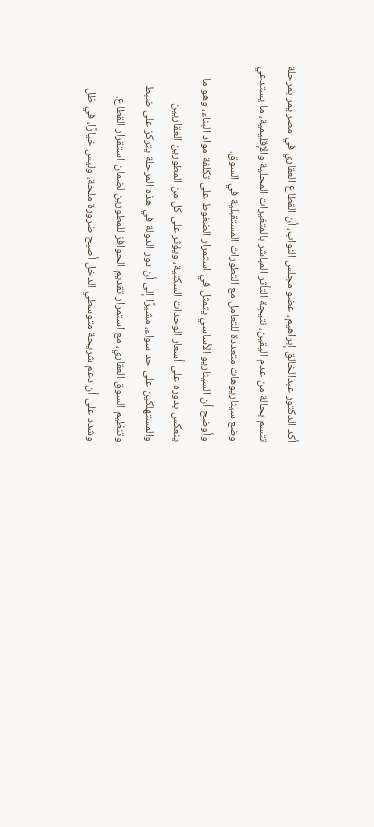أكد الدكتور عبدالخالق إبراهيم، عضو مجلس النواب، أن القطاع العقاري في مصر يمر بمرحلة تتسم بحالة من عدم اليقين، نتيجة التأثر المباشر بالمتغيرات المحلية والإقليمية، ما يستدعي وضع سيناريوهات متعددة للتعامل مع التطورات المستقبلية في السوق.
وأوضح أن السيناريو الأساسي يتمثل في استمرار الضغوط على تكلفة مواد البناء، وهو ما ينعكس بدوره على أسعار الوحدات السكنية، ويؤثر على كل من المطورين العقاريين والمستهلكين على حد سواء، مشيرًا إلى أن دور الدولة في هذه المرحلة يتركز على ضبط وتنظيم السوق العقاري، مع استمرار تقديم الحوافز للمطورين لضمان استقرار القطاع.
وشدد على أن دعم شريحة متوسطي الدخل أصبح ضرورة ملحة، وليس خيارًا، في ظل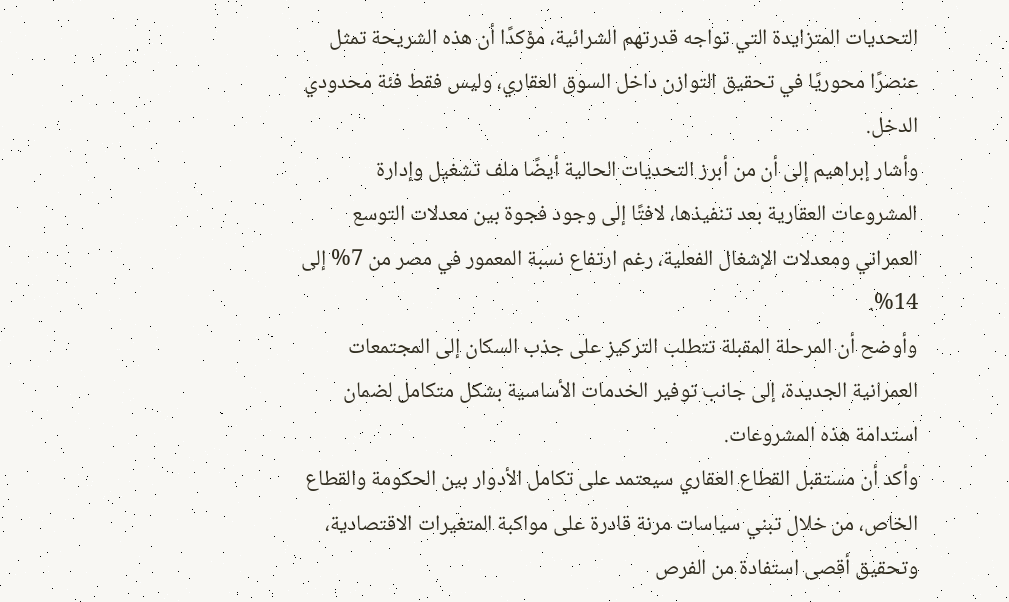التحديات المتزايدة التي تواجه قدرتهم الشرائية، مؤكدًا أن هذه الشريحة تمثل عنصرًا محوريًا في تحقيق التوازن داخل السوق العقاري، وليس فقط فئة محدودي الدخل.
وأشار إبراهيم إلى أن من أبرز التحديات الحالية أيضًا ملف تشغيل وإدارة المشروعات العقارية بعد تنفيذها، لافتًا إلى وجود فجوة بين معدلات التوسع العمراني ومعدلات الإشغال الفعلية، رغم ارتفاع نسبة المعمور في مصر من 7% إلى 14%.
وأوضح أن المرحلة المقبلة تتطلب التركيز على جذب السكان إلى المجتمعات العمرانية الجديدة، إلى جانب توفير الخدمات الأساسية بشكل متكامل لضمان استدامة هذه المشروعات.
وأكد أن مستقبل القطاع العقاري سيعتمد على تكامل الأدوار بين الحكومة والقطاع الخاص، من خلال تبني سياسات مرنة قادرة على مواكبة المتغيرات الاقتصادية، وتحقيق أقصى استفادة من الفرص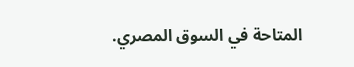المتاحة في السوق المصري.